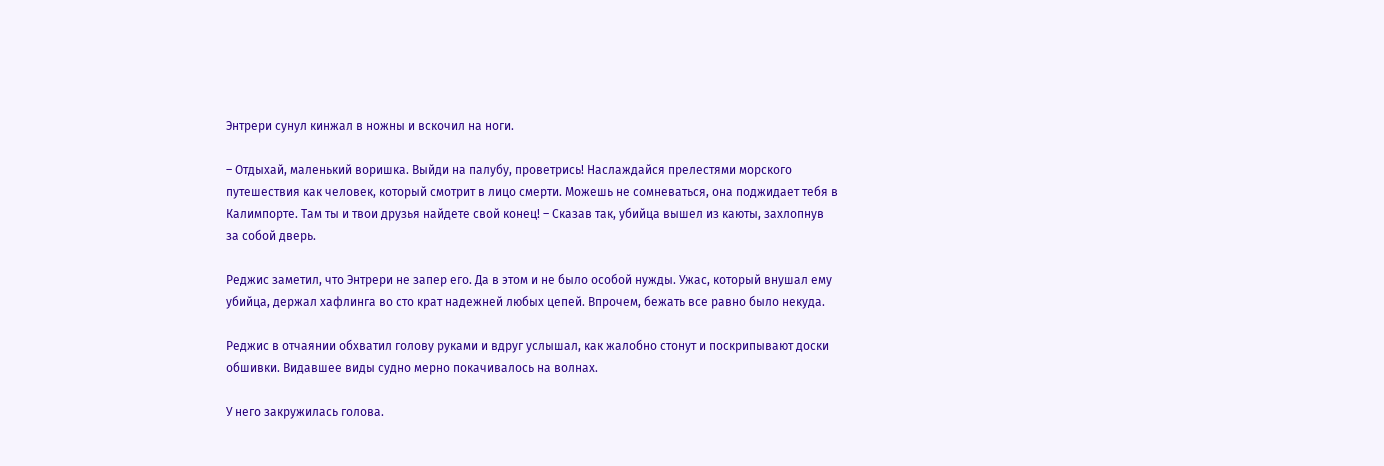Энтрери сунул кинжал в ножны и вскочил на ноги.

– Отдыхай, маленький воришка. Выйди на палубу, проветрись! Наслаждайся прелестями морского путешествия как человек, который смотрит в лицо смерти. Можешь не сомневаться, она поджидает тебя в Калимпорте. Там ты и твои друзья найдете свой конец! – Сказав так, убийца вышел из каюты, захлопнув за собой дверь.

Реджис заметил, что Энтрери не запер его. Да в этом и не было особой нужды. Ужас, который внушал ему убийца, держал хафлинга во сто крат надежней любых цепей. Впрочем, бежать все равно было некуда.

Реджис в отчаянии обхватил голову руками и вдруг услышал, как жалобно стонут и поскрипывают доски обшивки. Видавшее виды судно мерно покачивалось на волнах.

У него закружилась голова.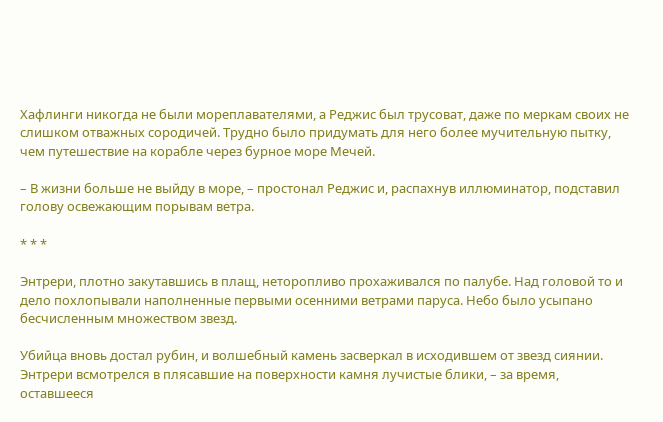Хафлинги никогда не были мореплавателями, а Реджис был трусоват, даже по меркам своих не слишком отважных сородичей. Трудно было придумать для него более мучительную пытку, чем путешествие на корабле через бурное море Мечей.

– В жизни больше не выйду в море, – простонал Реджис и, распахнув иллюминатор, подставил голову освежающим порывам ветра.

* * *

Энтрери, плотно закутавшись в плащ, неторопливо прохаживался по палубе. Над головой то и дело похлопывали наполненные первыми осенними ветрами паруса. Небо было усыпано бесчисленным множеством звезд.

Убийца вновь достал рубин, и волшебный камень засверкал в исходившем от звезд сиянии. Энтрери всмотрелся в плясавшие на поверхности камня лучистые блики, – за время, оставшееся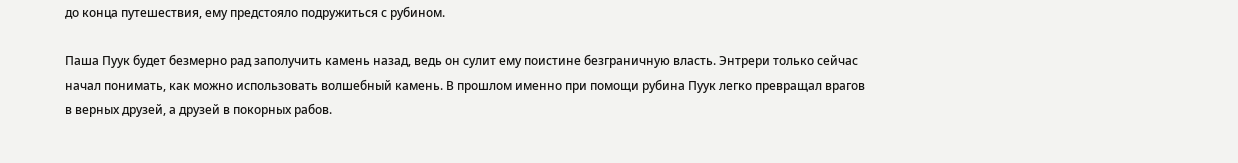до конца путешествия, ему предстояло подружиться с рубином.

Паша Пуук будет безмерно рад заполучить камень назад, ведь он сулит ему поистине безграничную власть. Энтрери только сейчас начал понимать, как можно использовать волшебный камень. В прошлом именно при помощи рубина Пуук легко превращал врагов в верных друзей, а друзей в покорных рабов.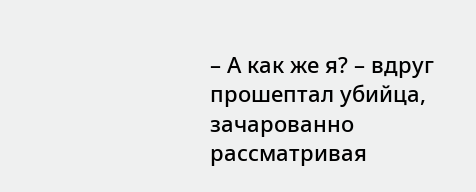– А как же я? – вдруг прошептал убийца, зачарованно рассматривая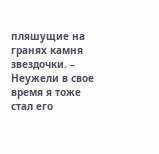пляшущие на гранях камня звездочки. – Неужели в свое время я тоже стал его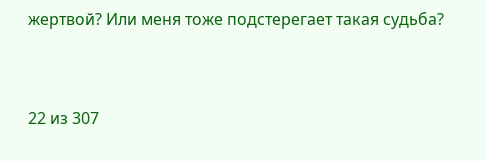жертвой? Или меня тоже подстерегает такая судьба?



22 из 307